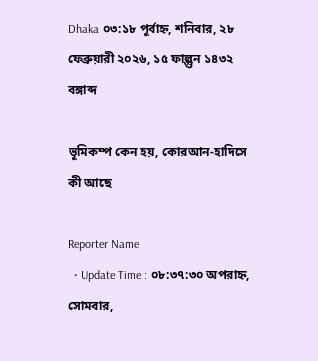Dhaka ০৩:১৮ পূর্বাহ্ন, শনিবার, ২৮ ফেব্রুয়ারী ২০২৬, ১৫ ফাল্গুন ১৪৩২ বঙ্গাব্দ

ভূমিকম্প কেন হয়, কোরআন-হাদিসে কী আছে

Reporter Name
  • Update Time : ০৮:৩৭:৩০ অপরাহ্ন, সোমবার,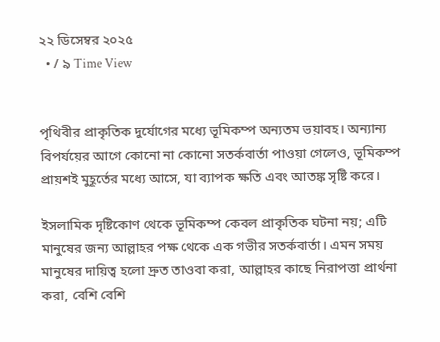২২ ডিসেম্বর ২০২৫
  • / ৯ Time View


পৃথিবীর প্রাকৃতিক দুর্যোগের মধ্যে ভূমিকম্প অন্যতম ভয়াবহ। অন্যান্য বিপর্যয়ের আগে কোনো না কোনো সতর্কবার্তা পাওয়া গেলেও, ভূমিকম্প প্রায়শই মুহূর্তের মধ্যে আসে, যা ব্যাপক ক্ষতি এবং আতঙ্ক সৃষ্টি করে।

ইসলামিক দৃষ্টিকোণ থেকে ভূমিকম্প কেবল প্রাকৃতিক ঘটনা নয়; এটি মানুষের জন্য আল্লাহর পক্ষ থেকে এক গভীর সতর্কবার্তা। এমন সময় মানুষের দায়িত্ব হলো দ্রুত তাওবা করা, আল্লাহর কাছে নিরাপত্তা প্রার্থনা করা, বেশি বেশি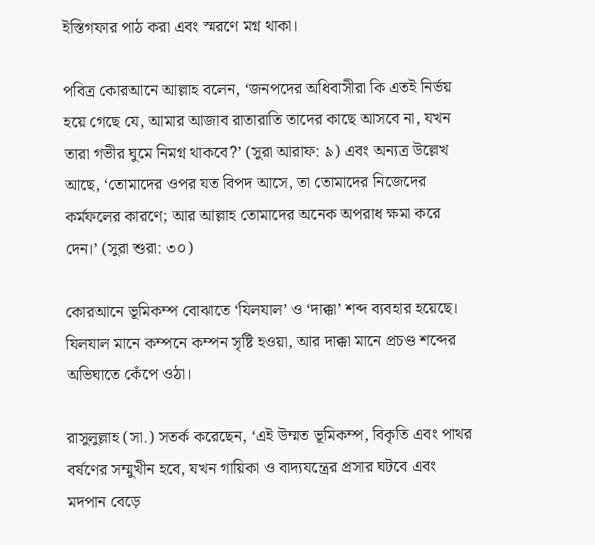ইস্তিগফার পাঠ করা এবং স্মরণে মগ্ন থাকা।

পবিত্র কোরআনে আল্লাহ বলেন, ‘জনপদের অধিবাসীরা কি এতই নির্ভয় হয়ে গেছে যে, আমার আজাব রাতারাতি তাদের কাছে আসবে না, যখন তারা গভীর ঘুমে নিমগ্ন থাকবে?’ (সুরা আরাফ: ৯) এবং অন্যত্র উল্লেখ আছে, ‘তোমাদের ওপর যত বিপদ আসে, তা তোমাদের নিজেদের কর্মফলের কারণে; আর আল্লাহ তোমাদের অনেক অপরাধ ক্ষমা করে দেন।’ (সুরা শুরা: ৩০)

কোরআনে ভূমিকম্প বোঝাতে ‘যিলযাল’ ও ‘দাক্কা’ শব্দ ব্যবহার হয়েছে। যিলযাল মানে কম্পনে কম্পন সৃষ্টি হওয়া, আর দাক্কা মানে প্রচণ্ড শব্দের অভিঘাতে কেঁপে ওঠা।

রাসুলুল্লাহ (সা.) সতর্ক করেছেন, ‘এই উম্মত ভূমিকম্প, বিকৃতি এবং পাথর বর্ষণের সম্মুখীন হবে, যখন গায়িকা ও বাদ্যযন্ত্রের প্রসার ঘটবে এবং মদপান বেড়ে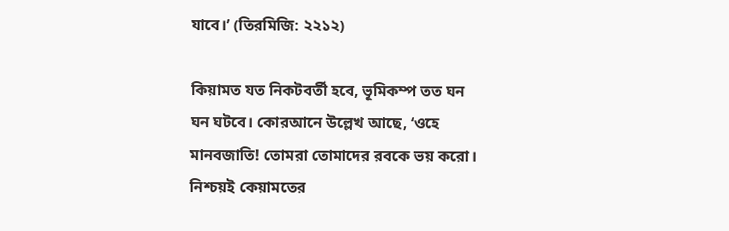যাবে।’ (তিরমিজি: ২২১২)

কিয়ামত যত নিকটবর্তী হবে, ভূমিকম্প তত ঘন ঘন ঘটবে। কোরআনে উল্লেখ আছে, ‘ওহে মানবজাতি! তোমরা তোমাদের রবকে ভয় করো। নিশ্চয়ই কেয়ামতের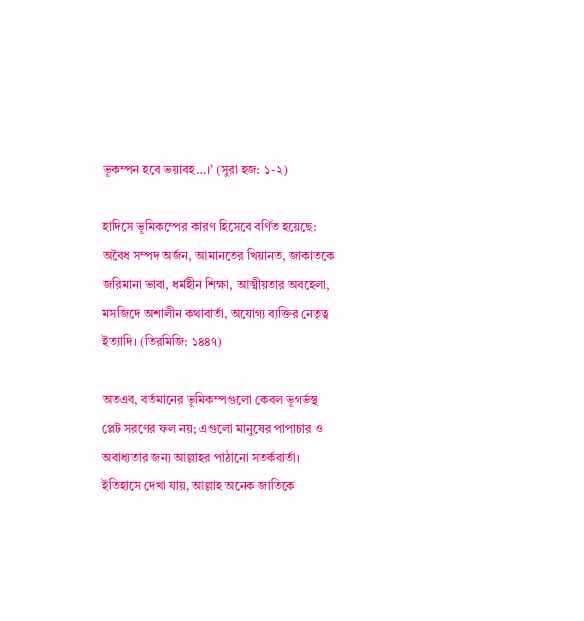ভূকম্পন হবে ভয়াবহ…।’ (সুরা হজ: ১-২)

হাদিসে ভূমিকম্পের কারণ হিসেবে বর্ণিত হয়েছে: অবৈধ সম্পদ অর্জন, আমানতের খিয়ানত, জাকাতকে জরিমানা ভাবা, ধর্মহীন শিক্ষা, আত্মীয়তার অবহেলা, মসজিদে অশালীন কথাবার্তা, অযোগ্য ব্যক্তির নেতৃত্ব ইত্যাদি। (তিরমিজি: ১৪৪৭)

অতএব, বর্তমানের ভূমিকম্পগুলো কেবল ভূগর্ভস্থ প্লেট সরণের ফল নয়; এগুলো মানুষের পাপাচার ও অবাধ্যতার জন্য আল্লাহর পাঠানো সতর্কবার্তা। ইতিহাসে দেখা যায়, আল্লাহ অনেক জাতিকে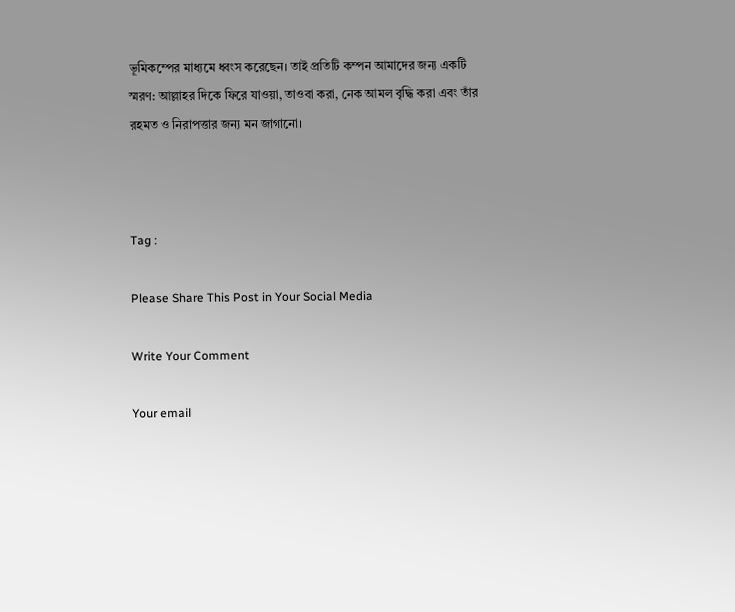ভূমিকম্পের মাধ্যমে ধ্বংস করেছেন। তাই প্রতিটি কম্পন আমাদের জন্য একটি স্মরণ: আল্লাহর দিকে ফিরে যাওয়া, তাওবা করা, নেক আমল বৃদ্ধি করা এবং তাঁর রহমত ও নিরাপত্তার জন্য মন জাগানো।



Tag :

Please Share This Post in Your Social Media

Write Your Comment

Your email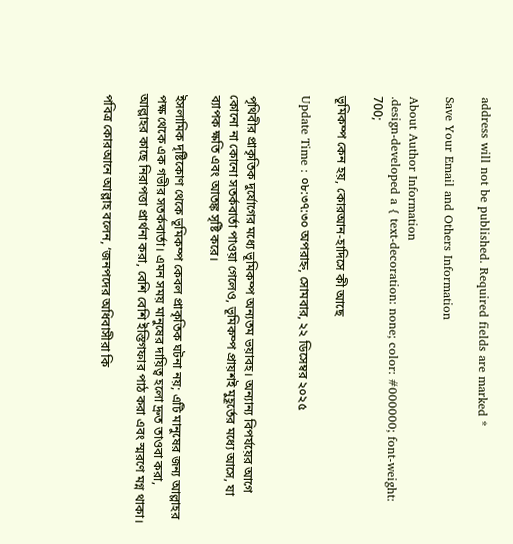address will not be published. Required fields are marked *

Save Your Email and Others Information

About Author Information
.design-developed a { text-decoration: none; color: #000000; font-weight: 700;

ভূমিকম্প কেন হয়, কোরআন-হাদিসে কী আছে

Update Time : ০৮:৩৭:৩০ অপরাহ্ন, সোমবার, ২২ ডিসেম্বর ২০২৫


পৃথিবীর প্রাকৃতিক দুর্যোগের মধ্যে ভূমিকম্প অন্যতম ভয়াবহ। অন্যান্য বিপর্যয়ের আগে কোনো না কোনো সতর্কবার্তা পাওয়া গেলেও, ভূমিকম্প প্রায়শই মুহূর্তের মধ্যে আসে, যা ব্যাপক ক্ষতি এবং আতঙ্ক সৃষ্টি করে।

ইসলামিক দৃষ্টিকোণ থেকে ভূমিকম্প কেবল প্রাকৃতিক ঘটনা নয়; এটি মানুষের জন্য আল্লাহর পক্ষ থেকে এক গভীর সতর্কবার্তা। এমন সময় মানুষের দায়িত্ব হলো দ্রুত তাওবা করা, আল্লাহর কাছে নিরাপত্তা প্রার্থনা করা, বেশি বেশি ইস্তিগফার পাঠ করা এবং স্মরণে মগ্ন থাকা।

পবিত্র কোরআনে আল্লাহ বলেন, ‘জনপদের অধিবাসীরা কি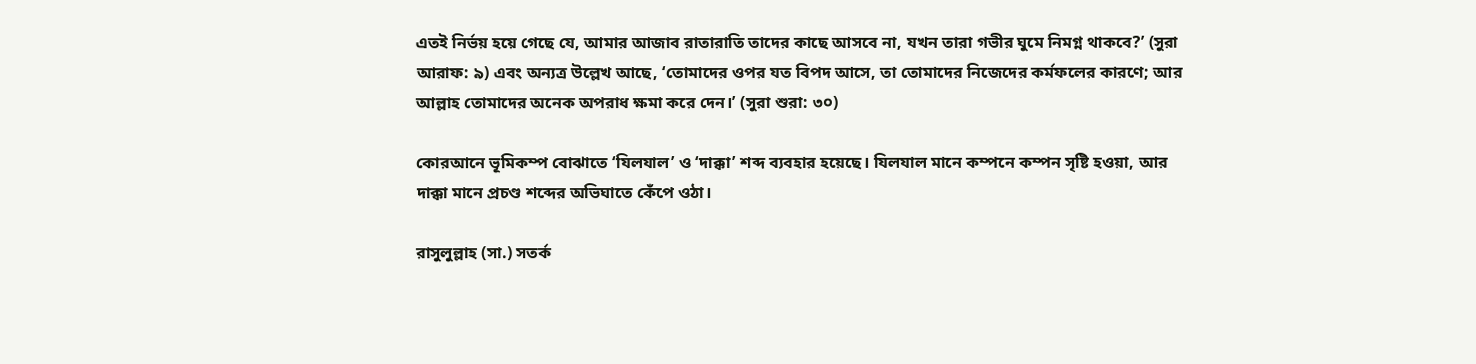এতই নির্ভয় হয়ে গেছে যে, আমার আজাব রাতারাতি তাদের কাছে আসবে না, যখন তারা গভীর ঘুমে নিমগ্ন থাকবে?’ (সুরা আরাফ: ৯) এবং অন্যত্র উল্লেখ আছে, ‘তোমাদের ওপর যত বিপদ আসে, তা তোমাদের নিজেদের কর্মফলের কারণে; আর আল্লাহ তোমাদের অনেক অপরাধ ক্ষমা করে দেন।’ (সুরা শুরা: ৩০)

কোরআনে ভূমিকম্প বোঝাতে ‘যিলযাল’ ও ‘দাক্কা’ শব্দ ব্যবহার হয়েছে। যিলযাল মানে কম্পনে কম্পন সৃষ্টি হওয়া, আর দাক্কা মানে প্রচণ্ড শব্দের অভিঘাতে কেঁপে ওঠা।

রাসুলুল্লাহ (সা.) সতর্ক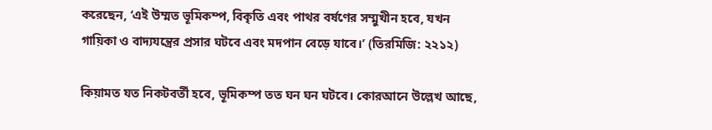করেছেন, ‘এই উম্মত ভূমিকম্প, বিকৃতি এবং পাথর বর্ষণের সম্মুখীন হবে, যখন গায়িকা ও বাদ্যযন্ত্রের প্রসার ঘটবে এবং মদপান বেড়ে যাবে।’ (তিরমিজি: ২২১২)

কিয়ামত যত নিকটবর্তী হবে, ভূমিকম্প তত ঘন ঘন ঘটবে। কোরআনে উল্লেখ আছে,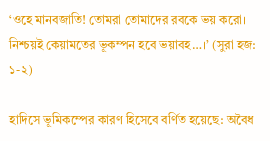‘ওহে মানবজাতি! তোমরা তোমাদের রবকে ভয় করো। নিশ্চয়ই কেয়ামতের ভূকম্পন হবে ভয়াবহ…।’ (সুরা হজ: ১-২)

হাদিসে ভূমিকম্পের কারণ হিসেবে বর্ণিত হয়েছে: অবৈধ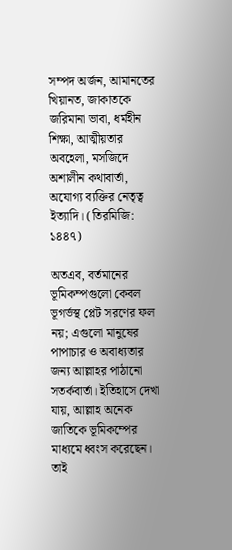সম্পদ অর্জন, আমানতের খিয়ানত, জাকাতকে জরিমানা ভাবা, ধর্মহীন শিক্ষা, আত্মীয়তার অবহেলা, মসজিদে অশালীন কথাবার্তা, অযোগ্য ব্যক্তির নেতৃত্ব ইত্যাদি। (তিরমিজি: ১৪৪৭)

অতএব, বর্তমানের ভূমিকম্পগুলো কেবল ভূগর্ভস্থ প্লেট সরণের ফল নয়; এগুলো মানুষের পাপাচার ও অবাধ্যতার জন্য আল্লাহর পাঠানো সতর্কবার্তা। ইতিহাসে দেখা যায়, আল্লাহ অনেক জাতিকে ভূমিকম্পের মাধ্যমে ধ্বংস করেছেন। তাই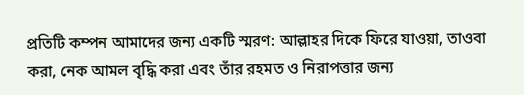প্রতিটি কম্পন আমাদের জন্য একটি স্মরণ: আল্লাহর দিকে ফিরে যাওয়া, তাওবা করা, নেক আমল বৃদ্ধি করা এবং তাঁর রহমত ও নিরাপত্তার জন্য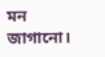মন জাগানো।